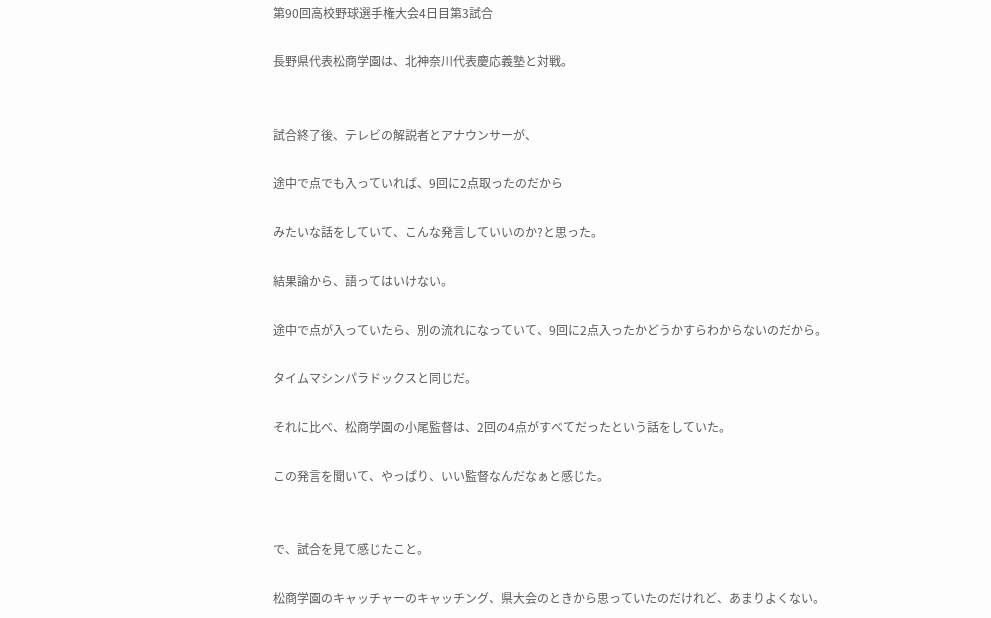第90回高校野球選手権大会4日目第3試合

長野県代表松商学園は、北神奈川代表慶応義塾と対戦。


試合終了後、テレビの解説者とアナウンサーが、

途中で点でも入っていれば、9回に2点取ったのだから

みたいな話をしていて、こんな発言していいのか?と思った。

結果論から、語ってはいけない。

途中で点が入っていたら、別の流れになっていて、9回に2点入ったかどうかすらわからないのだから。

タイムマシンパラドックスと同じだ。

それに比べ、松商学園の小尾監督は、2回の4点がすべてだったという話をしていた。

この発言を聞いて、やっぱり、いい監督なんだなぁと感じた。


で、試合を見て感じたこと。

松商学園のキャッチャーのキャッチング、県大会のときから思っていたのだけれど、あまりよくない。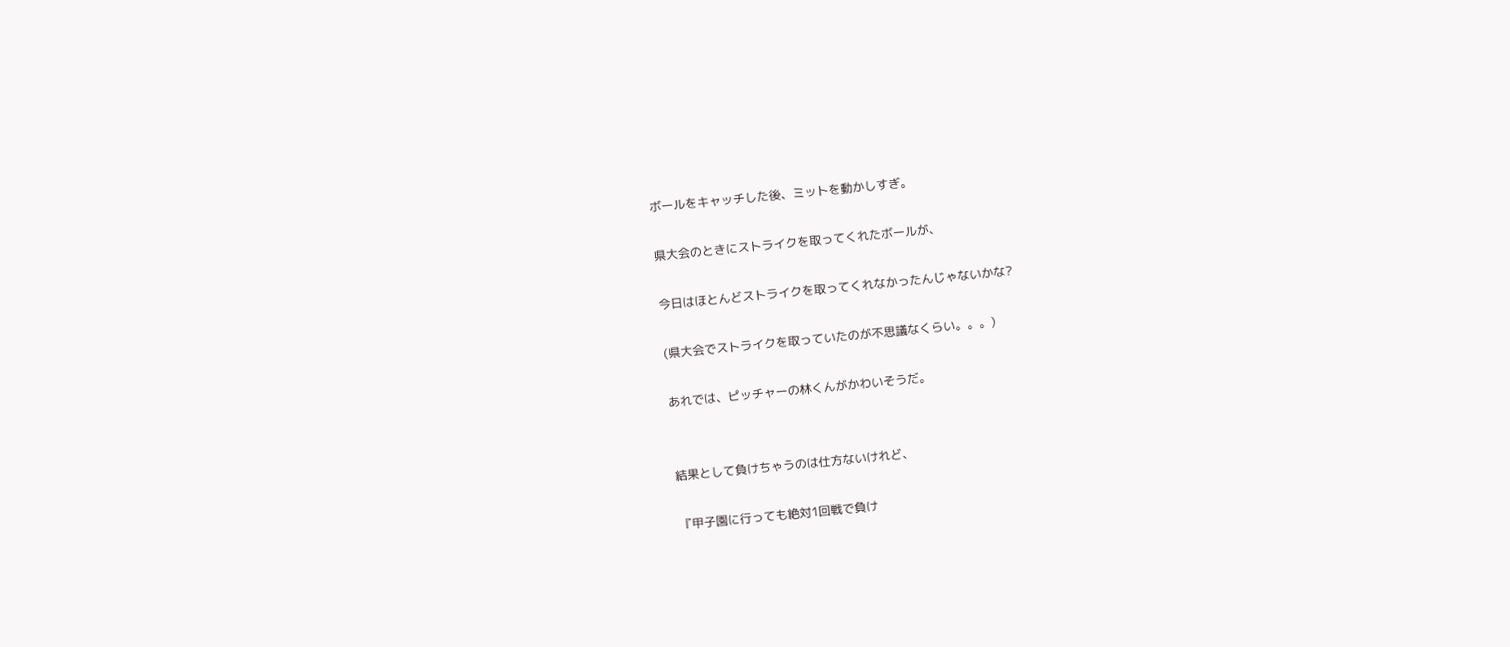ボールをキャッチした後、ミットを動かしすぎ。

県大会のときにストライクを取ってくれたボールが、

今日はほとんどストライクを取ってくれなかったんじゃないかな?

(県大会でストライクを取っていたのが不思議なくらい。。。)

あれでは、ピッチャーの林くんがかわいそうだ。


結果として負けちゃうのは仕方ないけれど、

『甲子園に行っても絶対1回戦で負け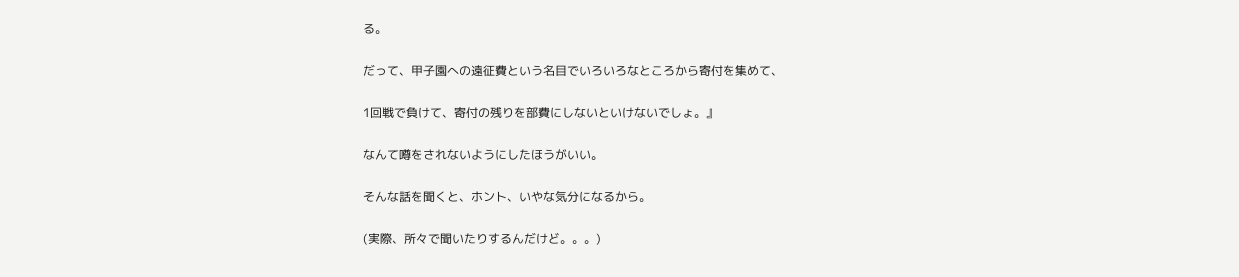る。

だって、甲子園への遠征費という名目でいろいろなところから寄付を集めて、

1回戦で負けて、寄付の残りを部費にしないといけないでしょ。』

なんて噂をされないようにしたほうがいい。

そんな話を聞くと、ホント、いやな気分になるから。

(実際、所々で聞いたりするんだけど。。。)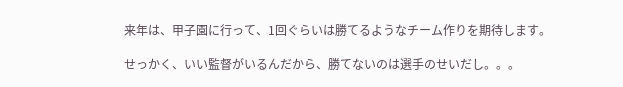来年は、甲子園に行って、1回ぐらいは勝てるようなチーム作りを期待します。

せっかく、いい監督がいるんだから、勝てないのは選手のせいだし。。。